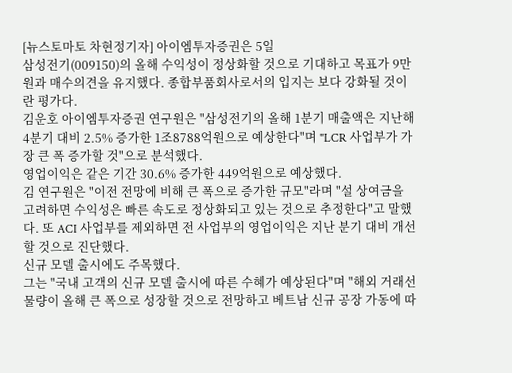[뉴스토마토 차현정기자] 아이엠투자증권은 5일
삼성전기(009150)의 올해 수익성이 정상화할 것으로 기대하고 목표가 9만원과 매수의견을 유지했다. 종합부품회사로서의 입지는 보다 강화될 것이란 평가다.
김운호 아이엠투자증권 연구원은 "삼성전기의 올해 1분기 매출액은 지난해 4분기 대비 2.5% 증가한 1조8788억원으로 예상한다"며 "LCR 사업부가 가장 큰 폭 증가할 것"으로 분석했다.
영업이익은 같은 기간 30.6% 증가한 449억원으로 예상했다.
김 연구원은 "이전 전망에 비해 큰 폭으로 증가한 규모"라며 "설 상여금을 고려하면 수익성은 빠른 속도로 정상화되고 있는 것으로 추정한다"고 말했다. 또 ACI 사업부를 제외하면 전 사업부의 영업이익은 지난 분기 대비 개선할 것으로 진단했다.
신규 모델 출시에도 주목했다.
그는 "국내 고객의 신규 모델 출시에 따른 수혜가 예상된다"며 "해외 거래선 물량이 올해 큰 폭으로 성장할 것으로 전망하고 베트남 신규 공장 가동에 따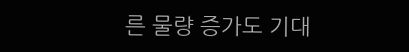른 물량 증가도 기대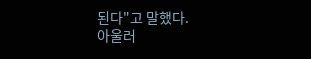된다"고 말했다.
아울러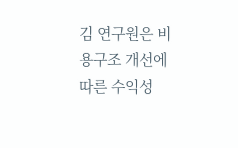김 연구원은 비용구조 개선에 따른 수익성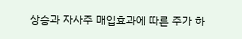상승과 자사주 매입효과에 따른 주가 하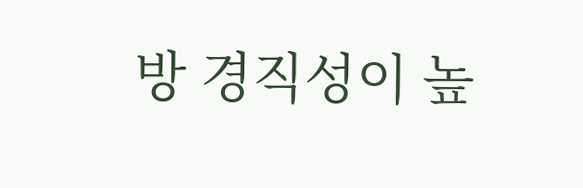방 경직성이 높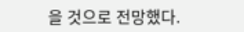을 것으로 전망했다.